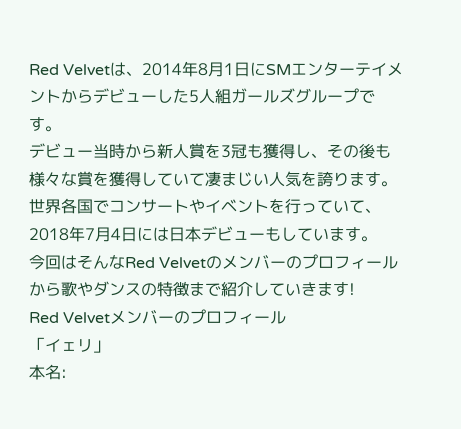Red Velvetは、2014年8月1日にSMエンターテイメントからデビューした5人組ガールズグループです。
デビュー当時から新人賞を3冠も獲得し、その後も様々な賞を獲得していて凄まじい人気を誇ります。
世界各国でコンサートやイベントを行っていて、2018年7月4日には日本デビューもしています。
今回はそんなRed Velvetのメンバーのプロフィールから歌やダンスの特徴まで紹介していきます!
Red Velvetメンバーのプロフィール
「イェリ」
本名: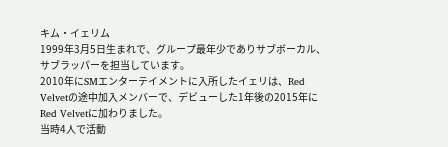キム・イェリム
1999年3月5日生まれで、グループ最年少でありサブボーカル、サブラッパーを担当しています。
2010年にSMエンターテイメントに入所したイェリは、Red Velvetの途中加入メンバーで、デビューした1年後の2015年にRed Velvetに加わりました。
当時4人で活動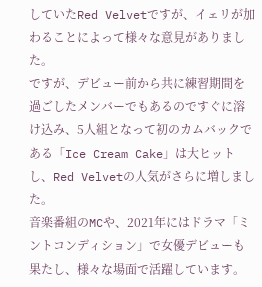していたRed Velvetですが、イェリが加わることによって様々な意見がありました。
ですが、デビュー前から共に練習期間を過ごしたメンバーでもあるのですぐに溶け込み、5人組となって初のカムバックである「Ice Cream Cake」は大ヒットし、Red Velvetの人気がさらに増しました。
音楽番組のMCや、2021年にはドラマ「ミントコンディション」で女優デビューも果たし、様々な場面で活躍しています。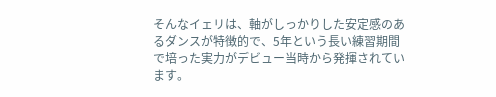そんなイェリは、軸がしっかりした安定感のあるダンスが特徴的で、5年という長い練習期間で培った実力がデビュー当時から発揮されています。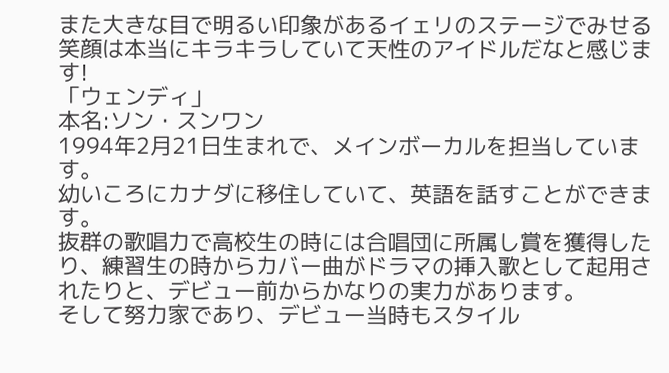また大きな目で明るい印象があるイェリのステージでみせる笑顔は本当にキラキラしていて天性のアイドルだなと感じます!
「ウェンディ」
本名:ソン・スンワン
1994年2月21日生まれで、メインボーカルを担当しています。
幼いころにカナダに移住していて、英語を話すことができます。
抜群の歌唱力で高校生の時には合唱団に所属し賞を獲得したり、練習生の時からカバー曲がドラマの挿入歌として起用されたりと、デビュー前からかなりの実力があります。
そして努力家であり、デビュー当時もスタイル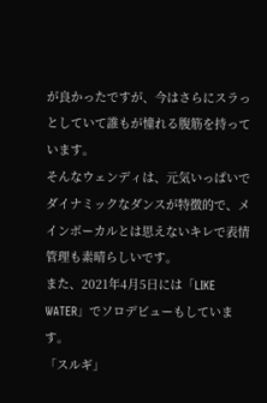が良かったですが、今はさらにスラっとしていて誰もが憧れる腹筋を持っています。
そんなウェンディは、元気いっぱいでダイナミックなダンスが特徴的で、メインボーカルとは思えないキレで表情管理も素晴らしいです。
また、2021年4月5日には「LIKE WATER」でソロデビューもしています。
「スルギ」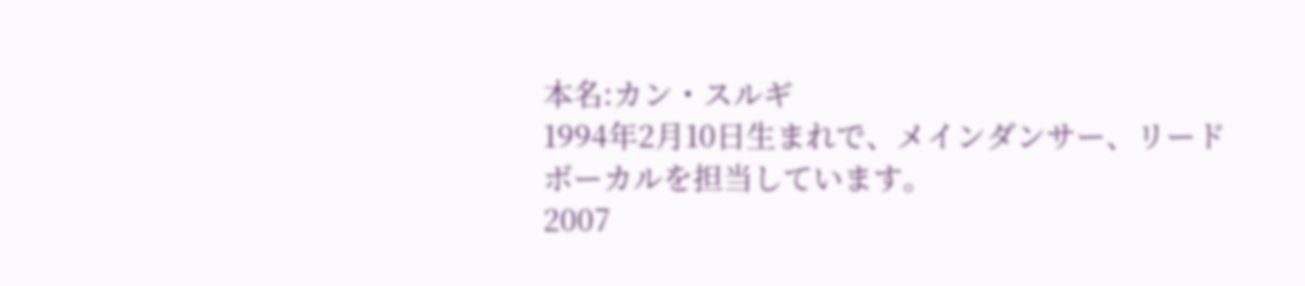本名:カン・スルギ
1994年2月10日生まれで、メインダンサー、リードボーカルを担当しています。
2007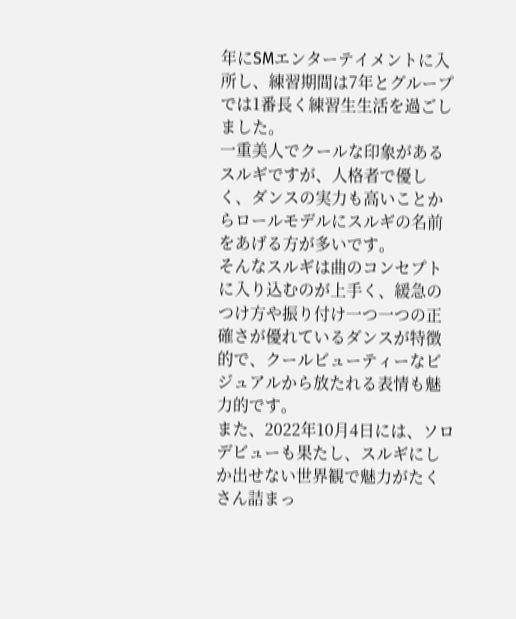年にSMエンターテイメントに入所し、練習期間は7年とグループでは1番長く練習生生活を過ごしました。
一重美人でクールな印象があるスルギですが、人格者で優しく、ダンスの実力も高いことからロールモデルにスルギの名前をあげる方が多いです。
そんなスルギは曲のコンセプトに入り込むのが上手く、緩急のつけ方や振り付け一つ一つの正確さが優れているダンスが特徴的で、クールビューティーなビジュアルから放たれる表情も魅力的です。
また、2022年10月4日には、ソロデビューも果たし、スルギにしか出せない世界観で魅力がたくさん詰まっ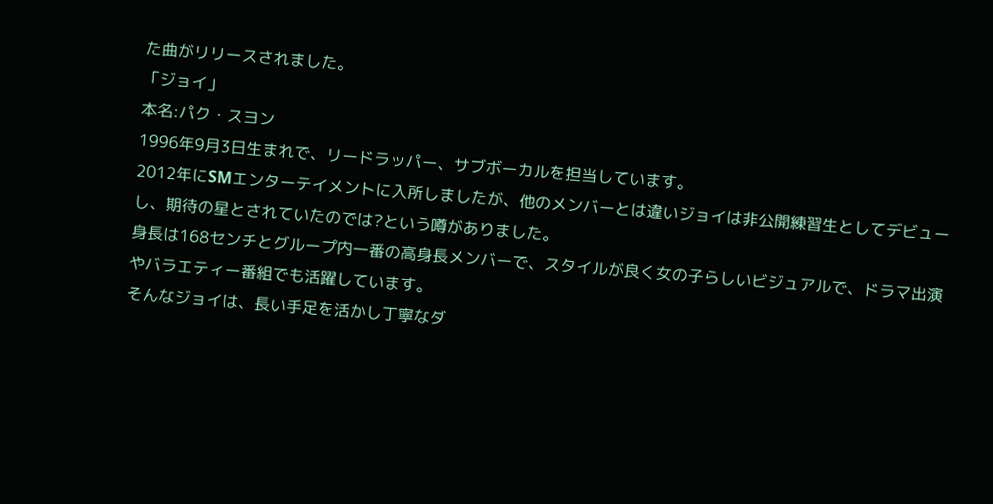た曲がリリースされました。
「ジョイ」
本名:パク・スヨン
1996年9月3日生まれで、リードラッパー、サブボーカルを担当しています。
2012年にSMエンターテイメントに入所しましたが、他のメンバーとは違いジョイは非公開練習生としてデビューし、期待の星とされていたのでは?という噂がありました。
身長は168センチとグループ内一番の高身長メンバーで、スタイルが良く女の子らしいビジュアルで、ドラマ出演やバラエティー番組でも活躍しています。
そんなジョイは、長い手足を活かし丁寧なダ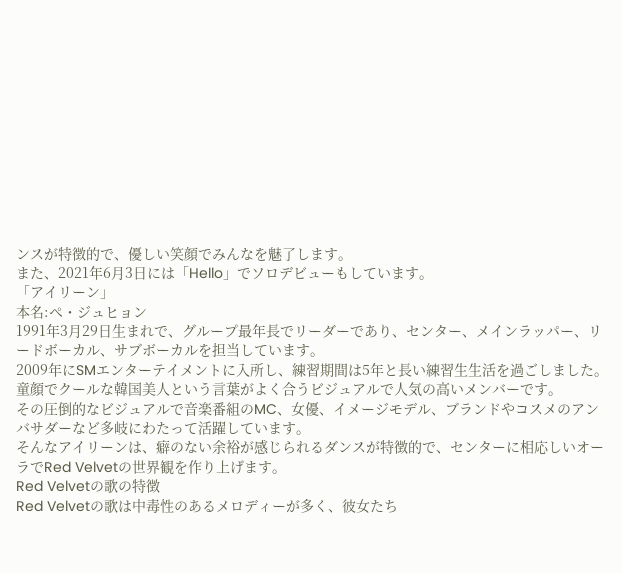ンスが特徴的で、優しい笑顔でみんなを魅了します。
また、2021年6月3日には「Hello」でソロデビューもしています。
「アイリーン」
本名:ぺ・ジュヒョン
1991年3月29日生まれで、グループ最年長でリーダーであり、センター、メインラッパー、リードボーカル、サブボーカルを担当しています。
2009年にSMエンターテイメントに入所し、練習期間は5年と長い練習生生活を過ごしました。
童顔でクールな韓国美人という言葉がよく合うビジュアルで人気の高いメンバーです。
その圧倒的なビジュアルで音楽番組のMC、女優、イメージモデル、ブランドやコスメのアンバサダーなど多岐にわたって活躍しています。
そんなアイリーンは、癖のない余裕が感じられるダンスが特徴的で、センターに相応しいオーラでRed Velvetの世界観を作り上げます。
Red Velvetの歌の特徴
Red Velvetの歌は中毒性のあるメロディーが多く、彼女たち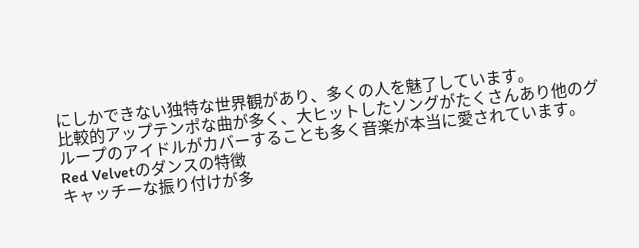にしかできない独特な世界観があり、多くの人を魅了しています。
比較的アップテンポな曲が多く、大ヒットしたソングがたくさんあり他のグループのアイドルがカバーすることも多く音楽が本当に愛されています。
Red Velvetのダンスの特徴
キャッチーな振り付けが多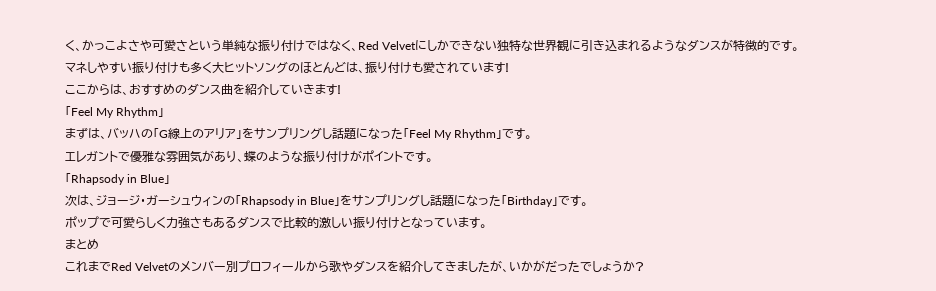く、かっこよさや可愛さという単純な振り付けではなく、Red Velvetにしかできない独特な世界観に引き込まれるようなダンスが特徴的です。
マネしやすい振り付けも多く大ヒットソングのほとんどは、振り付けも愛されています!
ここからは、おすすめのダンス曲を紹介していきます!
「Feel My Rhythm」
まずは、バッハの「G線上のアリア」をサンプリングし話題になった「Feel My Rhythm」です。
エレガントで優雅な雰囲気があり、蝶のような振り付けがポイントです。
「Rhapsody in Blue」
次は、ジョージ・ガーシュウィンの「Rhapsody in Blue」をサンプリングし話題になった「Birthday」です。
ポップで可愛らしく力強さもあるダンスで比較的激しい振り付けとなっています。
まとめ
これまでRed Velvetのメンバー別プロフィールから歌やダンスを紹介してきましたが、いかがだったでしょうか?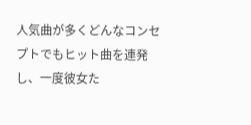人気曲が多くどんなコンセプトでもヒット曲を連発し、一度彼女た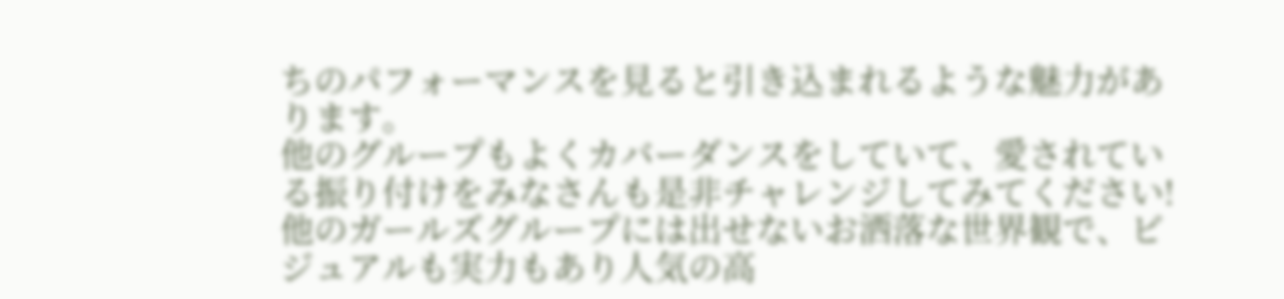ちのパフォーマンスを見ると引き込まれるような魅力があります。
他のグループもよくカバーダンスをしていて、愛されている振り付けをみなさんも是非チャレンジしてみてください!
他のガールズグループには出せないお洒落な世界観で、ビジュアルも実力もあり人気の高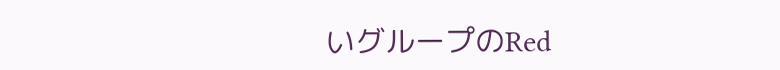いグループのRed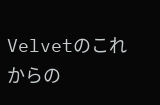Velvetのこれからの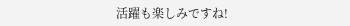活躍も楽しみですね!